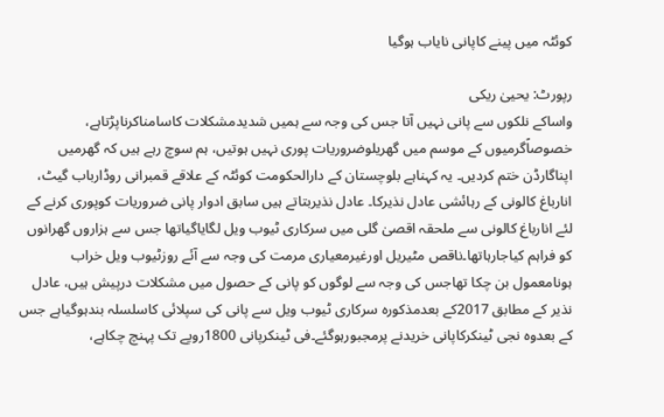کوئٹہ میں پینے کاپانی نایاب ہوگیا

رپورٹ: یحییٰ ریکی
واساکے نلکوں سے پانی نہیں آتا جس کی وجہ سے ہمیں شدیدمشکلات کاسامناکرناپڑتاہے، خصوصاًگرمیوں کے موسم میں گھریلوضروریات پوری نہیں ہوتیں، ہم سوچ رہے ہیں کہ گھرمیں اپناگارڈن ختم کردیں۔ یہ کہناہے بلوچستان کے دارالحکومت کوئٹہ کے علاقے قمبرانی روڈارباب گیٹ، انارباغ کالونی کے رہائشی عادل نذیرکا۔ عادل نذیربتاتے ہیں سابق ادوار پانی ضروریات کوپوری کرنے کے لئے انارباغ کالونی سے ملحقہ اقصیٰ گلی میں سرکاری ٹیوب ویل لگایاگیاتھا جس سے ہزاروں گھرانوں کو فراہم کیاجارہاتھا۔ناقص مٹیریل اورغیرمعیاری مرمت کی وجہ سے آئے روزٹیوب ویل خراب ہونامعمول بن چکا تھاجس کی وجہ سے لوگوں کو پانی کے حصول میں مشکلات درپیش ہیں، عادل نذیر کے مطابق 2017کے بعدمذکورہ سرکاری ٹیوب ویل سے پانی کی سپلائی کاسلسلہ بندہوگیاہے جس کے بعدوہ نجی ٹینکرکاپانی خریدنے پرمجبورہوگئے۔فی ٹینکرپانی 1800روپے تک پہنچ چکاہے،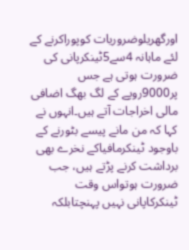اورگھریلوضروریات کوپوراکرنے کے لئے ماہانہ 4سے5ٹینکرپانی کی ضرورت ہوتی ہے جس پر9000روپے کے لگ بھگ اضافی مالی اخراجات آتے ہیں۔انہوں نے کہا کہ من مانے پیسے بٹورنے کے باوجود ٹینکرمافیاکے نخرے بھی برداشت کرنے پڑتے ہیں، جب ضرورت ہوتواس وقت ٹینکرکاپانی نہیں پہنچتابلکہ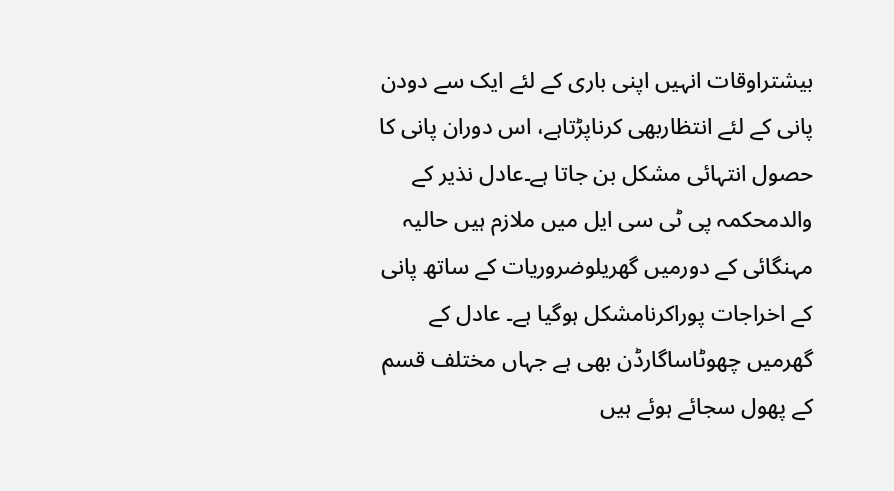بیشتراوقات انہیں اپنی باری کے لئے ایک سے دودن پانی کے لئے انتظاربھی کرناپڑتاہے، اس دوران پانی کا حصول انتہائی مشکل بن جاتا ہے۔عادل نذیر کے والدمحکمہ پی ٹی سی ایل میں ملازم ہیں حالیہ مہنگائی کے دورمیں گھریلوضروریات کے ساتھ پانی کے اخراجات پوراکرنامشکل ہوگیا ہے۔ عادل کے گھرمیں چھوٹاساگارڈن بھی ہے جہاں مختلف قسم کے پھول سجائے ہوئے ہیں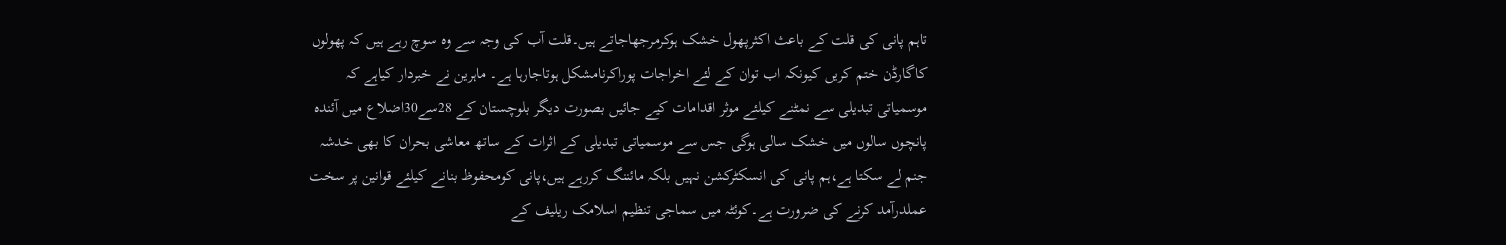تاہم پانی کی قلت کے باعث اکثرپھول خشک ہوکرمرجھاجاتے ہیں۔قلت آب کی وجہ سے وہ سوچ رہے ہیں کہ پھولوں کاگارڈن ختم کریں کیونکہ اب توان کے لئے اخراجات پوراکرنامشکل ہوتاجارہا ہے۔ ماہرین نے خبردار کیاہے کہ موسمیاتی تبدیلی سے نمٹنے کیلئے موثر اقدامات کیے جائیں بصورت دیگر بلوچستان کے 28سے30اضلاع میں آئندہ پانچوں سالوں میں خشک سالی ہوگی جس سے موسمیاتی تبدیلی کے اثرات کے ساتھ معاشی بحران کا بھی خدشہ جنم لے سکتا ہے،ہم پانی کی انسکٹرکشن نہیں بلکہ مائننگ کررہے ہیں،پانی کومحفوظ بنانے کیلئے قوانین پر سخت عملدرآمد کرنے کی ضرورت ہے۔کوئٹہ میں سماجی تنظیم اسلامک ریلیف کے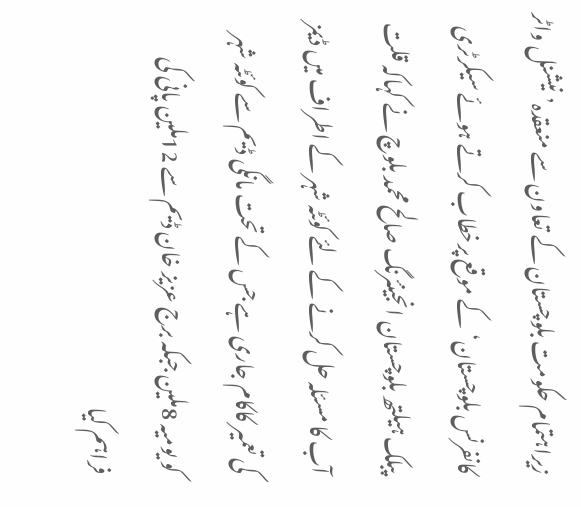زیراہتمام حکومت بلوچستان کے تعاون سے منعقدہ’نیشنل واٹر کانفرنس بلوچستان‘کے موقع پرخطاب کرتے ہوئے سیکرٹری پبلک ہیلتھ بلوچستان انجینئرنگ صالح محمد بلوچ نے کہاکہ قلت آب کا مسئلہ حل کرنے کے لئے کوئٹہ شہر کے اطراف میں ڈیمز کی تعمیر کاکام جاری ہے جس کے تحت مانگی ڈیم سے کوئٹہ شہر کو یومیہ 8ملین جبکہ برج عزیز خان ڈیم سے 12ملین پانی کی فراہم کیا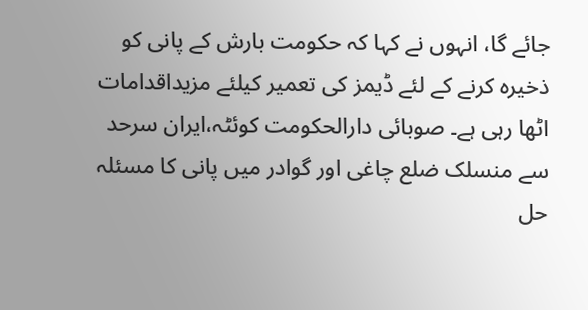جائے گا، انہوں نے کہا کہ حکومت بارش کے پانی کو ذخیرہ کرنے کے لئے ڈیمز کی تعمیر کیلئے مزیداقدامات اٹھا رہی ہے۔ صوبائی دارالحکومت کوئٹہ،ایران سرحد سے منسلک ضلع چاغی اور گوادر میں پانی کا مسئلہ حل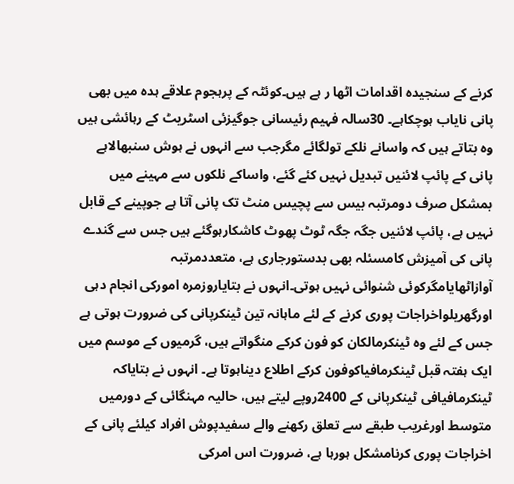کرنے کے سنجیدہ اقدامات اٹھا ر ہے ہیں۔کوئٹہ کے پرہجوم علاقے ہدہ میں بھی پانی نایاب ہوچکاہے۔ 30سالہ فہیم رئیسانی جوگیزئی اسٹریٹ کے رہائشی ہیں وہ بتاتے ہیں کہ واسانے نلکے تولگائے مگرجب سے انہوں نے ہوش سنبھالاہے پانی کے پائپ لائنیں تبدیل نہیں کئے گئے، واساکے نلکوں سے مہینے میں بمشکل صرف دومرتبہ بیس سے پچیس منٹ تک پانی آتا ہے جوپینے کے قابل نہیں ہے، پائپ لائنیں جگہ جگہ ٹوٹ پھوٹ کاشکارہوگئے ہیں جس سے گندے پانی کی آمیزش کامسئلہ بھی بدستورجاری ہے، متعددمرتبہ آوازاٹھایامگرکوئی شنوائی نہیں ہوتی۔انہوں نے بتایاروزمرہ امورکی انجام دہی اورگھریلواخراجات پوری کرنے کے لئے ماہانہ تین ٹینکرپانی کی ضرورت ہوتی ہے جس کے لئے وہ ٹینکرمالکان کو فون کرکے منگواتے ہیں، گرمیوں کے موسم میں ایک ہفتہ قبل ٹینکرمافیاکوفون کرکے اطلاع دیناہوتا ہے۔ انہوں نے بتایاکہ ٹینکرمافیافی ٹینکرپانی کے 2400روپے لیتے ہیں، حالیہ مہنگائی کے دورمیں متوسط اورغریب طبقے سے تعلق رکھنے والے سفیدپوش افراد کیلئے پانی کے اخراجات پوری کرنامشکل ہورہا ہے، ضرورت اس امرکی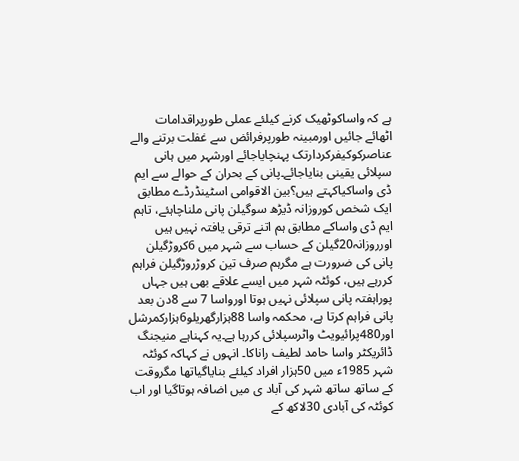ہے کہ واساکوٹھیک کرنے کیلئے عملی طورپراقدامات اٹھائے جائیں اورمبینہ طورپرفرائض سے غفلت برتنے والے عناصرکوکیفرکردارتک پہنچایاجائے اورشہر میں ہانی سپلائی یقینی بنایاجائے۔پانی کے بحران کے حوالے سے ایم ڈی واساکیاکہتے ہیں؟بین الاقوامی اسٹینڈرڈے مطابق ایک شخص کوروزانہ ڈیڑھ سوگیلن پانی ملناچاہئے، تاہم ایم ڈی واساکے مطابق ہم اتنے ترقی یافتہ نہیں ہیں اورروزانہ20گیلن کے حساب سے شہر میں 6کروڑگیلن پانی کی ضرورت ہے مگرہم صرف تین کروڑروڑگیلن فراہم کررہے ہیں، کوئٹہ شہر میں ایسے علاقے بھی ہیں جہاں پوراہفتہ پانی سپلائی نہیں ہوتا اورواسا 7 سے 8دن بعد پانی فراہم کرتا ہے، محکمہ واسا 88ہزارگھریلو6ہزارکمرشل اور480پرائیویٹ واٹرسپلائی کررہا ہے۔یہ کہناہے منیجنگ ڈائریکٹر واسا حامد لطیف راناکا۔ انہوں نے کہاکہ کوئٹہ شہر 1985ء میں 50ہزار افراد کیلئے بنایاگیاتھا مگروقت کے ساتھ ساتھ شہر کی آباد ی میں اضافہ ہوتاگیا اور اب کوئٹہ کی آبادی 30لاکھ کے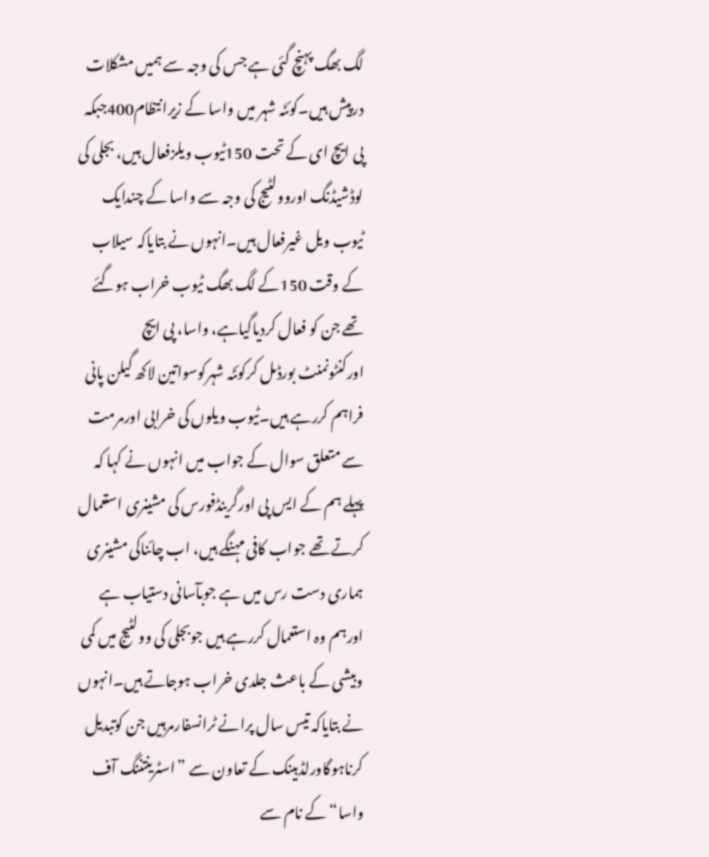لگ بھگ پہنچ گئی ہے جس کی وجہ سے ہمیں مشکلات درپیش ہیں۔کوئٹہ شہر میں واسا کے زیرانتظام400جبکہ پی ایچ ای کے تحت 150ٹیوب ویلزفعال ہیں، بجلی کی لوڈشیڈنگ اوروولٹیج کی وجہ سے واسا کے چندایک ٹیوب ویل غیرفعال ہیں۔انہوں نے بتایاکہ سیلاب کے وقت 150کے لگ بھگ ٹیوب خراب ہوگئے تھے جن کو فعال کردیاگیاہے، واسا، پی ایچ اورکنٹونمنٹ بورڈمل کرکوئٹہ شہرکوسواتین لاکھ گیلن پانی فراہم کررہے ہیں۔ٹیوب ویلوں کی خرابی اورمرمت سے متعلق سوال کے جواب میں انہوں نے کہا کہ پہلے ہم کے ایس پی اورگرینڈفورس کی مشینری استعمال کرتے تھے جواب کافی مہنگے ہیں، اب چائناکی مشینری ہماری دست رس میں ہے جوبآسانی دستیاب ہے اورہم وہ استعمال کررہے ہیں جوبجلی کی وولٹیج میں کمی وبیشی کے باعث جلدی خراب ہوجاتے ہیں۔انہوں نے بتایاکہ تیس سال پرانے ٹرانسفارمرہیں جن کوتبدیل کرناہوگاورلڈبینک کے تعاون سے ”اسٹرینتننگ آف واسا“کے نام سے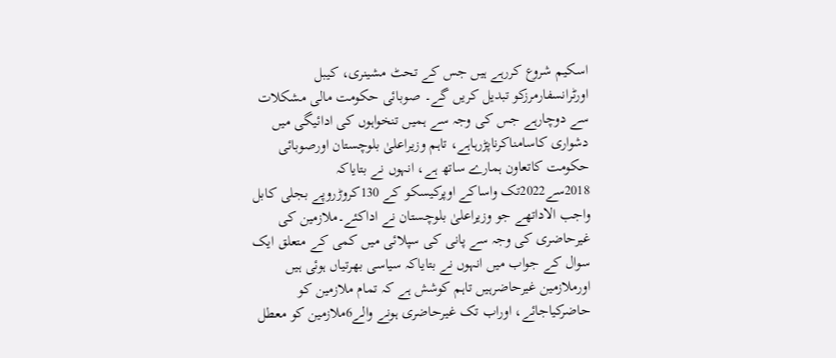اسکیم شروع کررہے ہیں جس کے تحٹ مشینری، کیبل اورٹرانسفارمرزکو تبدیل کریں گے۔ صوبائی حکومت مالی مشکلات سے دوچارہے جس کی وجہ سے ہمیں تنخواہوں کی ادائیگی میں دشواری کاسامناکرناپڑرہاہے، تاہم وزیراعلیٰ بلوچستان اورصوبائی حکومت کاتعاون ہمارے ساتھ ہے، انہوں نے بتایاکہ 2018سے2022تک واساکے اوپرکیسکو کے 130کروڑروپے بجلی کابل واجب الاداتھے جو وزیراعلیٰ بلوچستان نے اداکئے۔ملازمین کی غیرحاضری کی وجہ سے پانی کی سپلائی میں کمی کے متعلق ایک سوال کے جواب میں انہوں نے بتایاکہ سیاسی بھرتیاں ہوئی ہیں اورملازمین غیرحاضرہیں تاہم کوشش ہے کہ تمام ملازمین کو حاضرکیاجائے، اوراب تک غیرحاضری ہونے والے6ملازمین کو معطل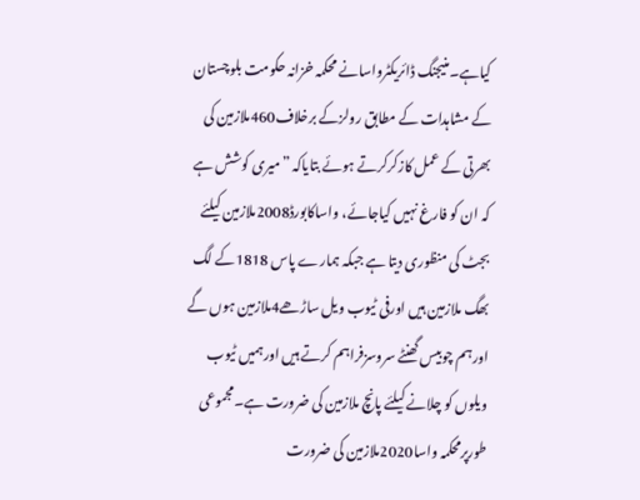کیاہے۔منیجنگ ڈائریکٹرواسانے محکمہ خزانہ حکومت بلوچستان کے مشاہدات کے مطابق رولزکے برخلاف460ملازمین کی بھرتی کے عمل کازکرکرتے ہوئے بتایاکہ ”میری کوشش ہے کہ ان کو فارغ نہیں کیاجائے، واساکابورڈ2008ملازمین کیلئے بجٹ کی منظوری دیتا ہے جبکہ ہمارے پاس 1818کے لگ بھگ ملازمین ہیں اورفی ٹیوب ویل ساڑھے4ملازمین ہوں گے اورہم چوبیس گھنٹے سروسزفراہم کرتے ہیں اورہمیں ٹیوب ویلوں کو چلانے کیلئے پانچ ملازمین کی ضرورت ہے۔مجموعی طورپرمحکمہ واسا2020ملازمین کی ضرورت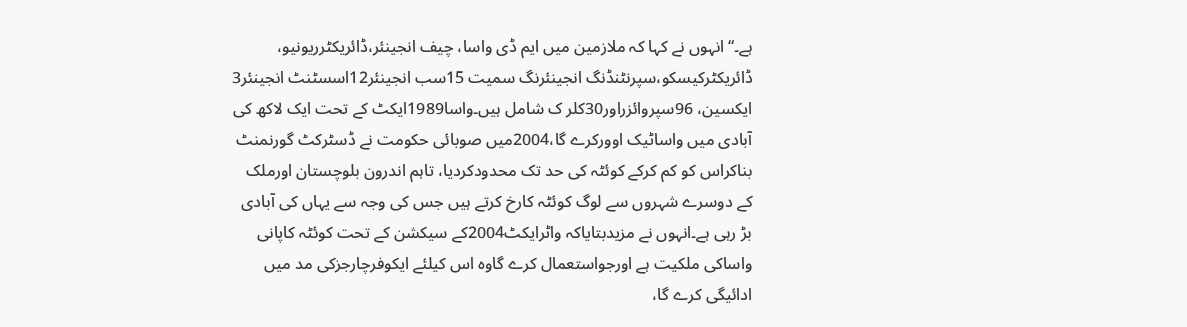ہے۔“انہوں نے کہا کہ ملازمین میں ایم ڈی واسا، چیف انجینئر،ڈائریکٹرریونیو، ڈائریکٹرکیسکو،سپرنٹنڈنگ انجینئرنگ سمیت 15سب انجینئر12اسسٹنٹ انجینئر3 ایکسین، 96سپروائزراور30کلر ک شامل ہیں۔واسا1989ایکٹ کے تحت ایک لاکھ کی آبادی میں واساٹیک اوورکرے گا،2004میں صوبائی حکومت نے ڈسٹرکٹ گورنمنٹ بناکراس کو کم کرکے کوئٹہ کی حد تک محدودکردیا، تاہم اندرون بلوچستان اورملک کے دوسرے شہروں سے لوگ کوئٹہ کارخ کرتے ہیں جس کی وجہ سے یہاں کی آبادی بڑ رہی ہے۔انہوں نے مزیدبتایاکہ واٹرایکٹ2004کے سیکشن کے تحت کوئٹہ کاپانی واساکی ملکیت ہے اورجواستعمال کرے گاوہ اس کیلئے ایکوفرچارجزکی مد میں ادائیگی کرے گا،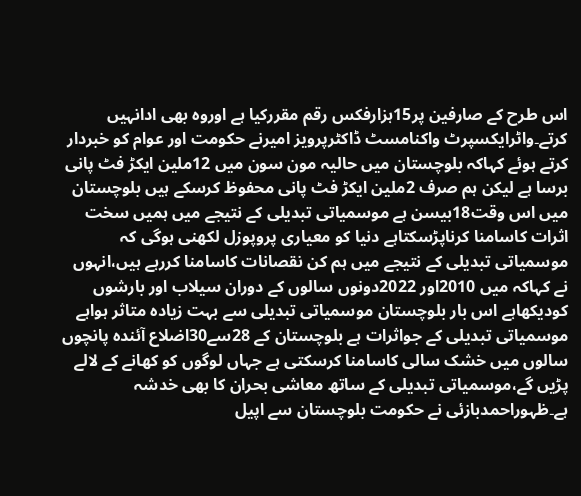اس طرح کے صارفین پر15ہزارفکس رقم مقررکیا ہے اوروہ بھی ادانہیں کرتے۔واٹرایکسپرٹ واکنامسٹ ڈاکٹرپرویز امیرنے حکومت اور عوام کو خبردار کرتے ہوئے کہاکہ بلوچستان میں حالیہ مون سون میں 12ملین ایکڑ فٹ پانی برسا ہے لیکن ہم صرف 2ملین ایکڑ فٹ پانی محفوظ کرسکے ہیں بلوچستان میں اس وقت18بیسن ہے موسمیاتی تبدیلی کے نتیجے میں ہمیں سخت اثرات کاسامنا کرناپڑسکتاہے دنیا کو معیاری پروپوزل لکھنی ہوگی کہ موسمیاتی تبدیلی کے نتیجے میں ہم کن نقصانات کاسامنا کررہے ہیں،انہوں نے کہاکہ میں 2010اور 2022دونوں سالوں کے دوران سیلاب اور بارشوں کودیکھاہے اس بار بلوچستان موسمیاتی تبدیلی سے بہت زیادہ متاثر ہواہے موسمیاتی تبدیلی کے جواثرات ہے بلوچستان کے 28سے30اضلاع آئندہ پانچوں سالوں میں خشک سالی کاسامنا کرسکتی ہے جہاں لوگوں کو کھانے کے لالے پڑیں گے،موسمیاتی تبدیلی کے ساتھ معاشی بحران کا بھی خدشہ ہے۔ظہوراحمدبازئی نے حکومت بلوچستان سے اپیل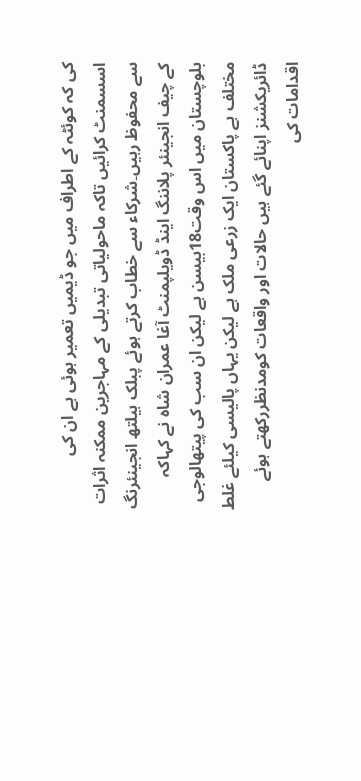کی کہ کوئٹہ کے اطراف میں جو ڈیمیں تعمیر ہوئی ہے ان کی اسسمنٹ کرائیں تاکہ ماحولیاتی تبدیلی کے مہاجرین ممکنہ اثرات سے محفوظ رہیں۔شرکاء سے خطاب کرتے ہوئے پبلک ہیلتھ انجینئرنگ کے چیف انجینئر پلاننگ اینڈ ڈویلپمنٹ آغا عمران شاہ نے کہاکہ بلوچستان میں اس وقت18بیسن ہے لیکن ان سب کی پیتھالوجی مختلف ہے پاکستان ایک زرعی ملک ہے لیکن یہاں پالیسی کیلئے غلط ڈائریکشنز اپنائے گئے ہیں حالات اور واقعات کومدنظررکھتے ہوئے اقدامات کی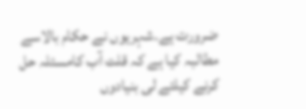ضرورت ہے۔شہریوں نے حکام بالاسے مطالبہ کیا ہے کہ قلت آب کامسئلہ حل کرنے کیلئے لی بنیادوں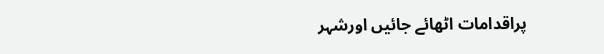پراقدامات اٹھائے جائیں اورشہر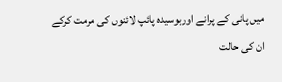میں پانی کے پرانے اوربوسیدہ پائپ لائنوں کی مرمت کرکے ان کی حالت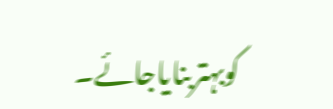کوبہتربنایاجائے۔